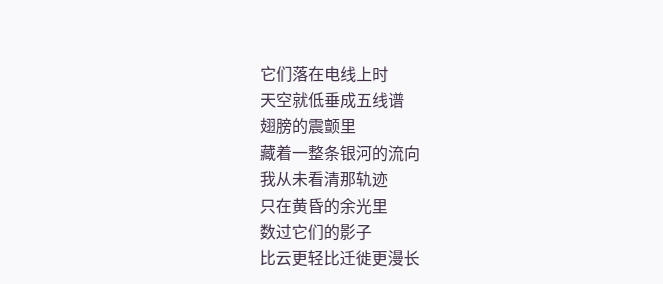它们落在电线上时
天空就低垂成五线谱
翅膀的震颤里
藏着一整条银河的流向
我从未看清那轨迹
只在黄昏的余光里
数过它们的影子
比云更轻比迁徙更漫长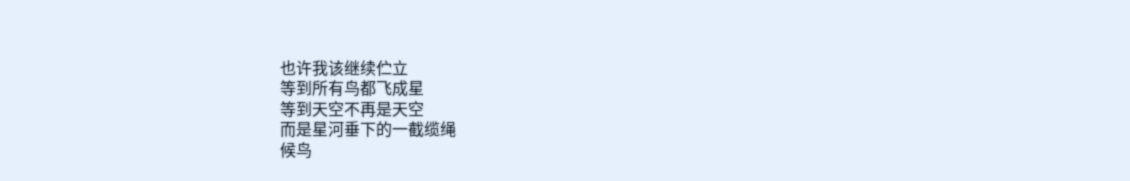也许我该继续伫立
等到所有鸟都飞成星
等到天空不再是天空
而是星河垂下的一截缆绳
候鸟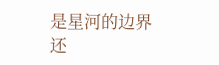是星河的边界
还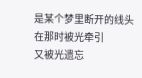是某个梦里断开的线头
在那时被光牵引
又被光遗忘